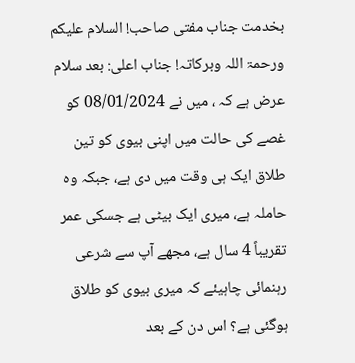بخدمت جناب مفتی صاحب! السلام علیکم ورحمۃ اللہ وبرکاتہ! جناب اعلی: بعد سلام عرض ہے کہ ، میں نے 08/01/2024 کو غصے کی حالت میں اپنی بیوی کو تین طلاق ایک ہی وقت میں دی ہے، جبکہ وہ حاملہ ہے، میری ایک بیٹی ہے جسکی عمر تقریباً 4 سال ہے، مجھے آپ سے شرعی رہنمائی چاہیئے کہ میری بیوی کو طلاق ہوگئی ہے؟ اس دن کے بعد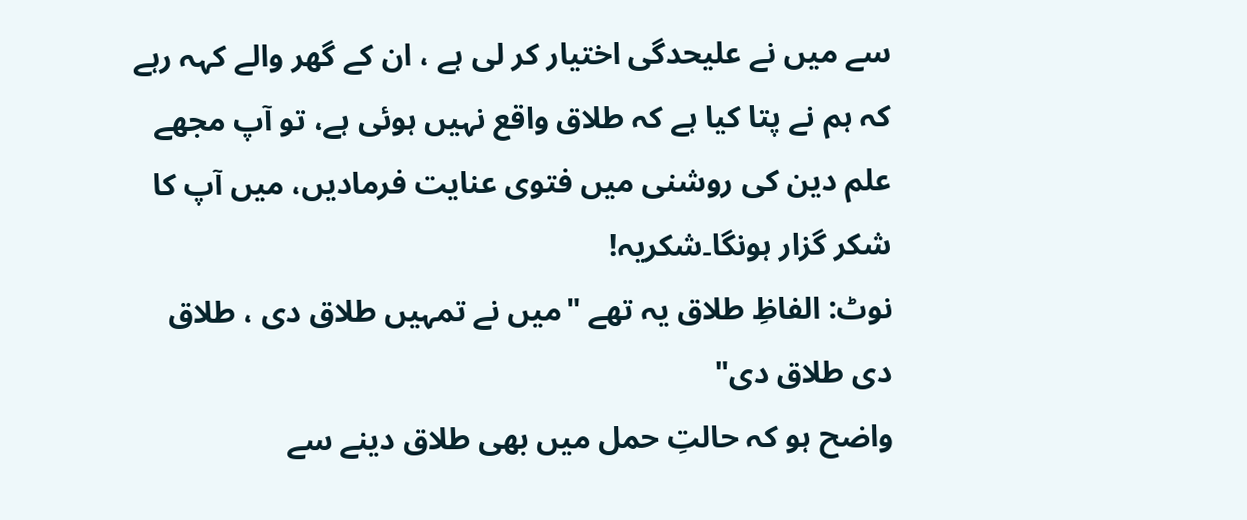سے میں نے علیحدگی اختیار کر لی ہے ، ان کے گھر والے کہہ رہے کہ ہم نے پتا کیا ہے کہ طلاق واقع نہیں ہوئی ہے، تو آپ مجھے علم دین کی روشنی میں فتوی عنایت فرمادیں، میں آپ کا شکر گزار ہونگا۔شکریہ!
نوٹ: الفاظِ طلاق یہ تھے "میں نے تمہیں طلاق دی ، طلاق دی طلاق دی"
واضح ہو کہ حالتِ حمل میں بھی طلاق دینے سے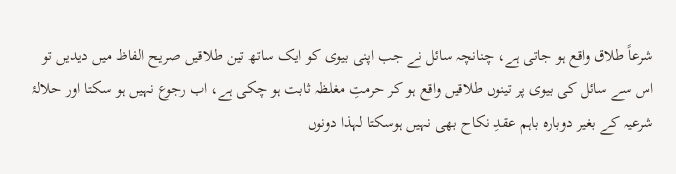شرعاً طلاق واقع ہو جاتی ہے، چنانچہ سائل نے جب اپنی بیوی کو ایک ساتھ تین طلاقیں صریح الفاظ میں دیدیں تو اس سے سائل کی بیوی پر تینوں طلاقیں واقع ہو کر حرمتِ مغلظہ ثابت ہو چکی ہے، اب رجوع نہیں ہو سکتا اور حلالۂ شرعیہ کے بغیر دوبارہ باہم عقدِ نکاح بھی نہیں ہوسکتا لہذا دونوں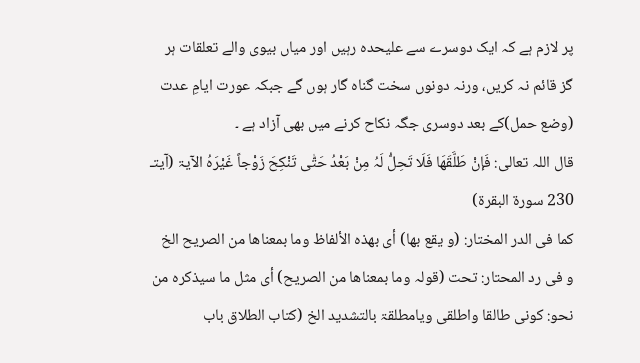پر لازم ہے کہ ایک دوسرے سے علیحدہ رہیں اور میاں بیوی والے تعلقات ہر گز قائم نہ کریں، ورنہ دونوں سخت گناہ گار ہوں گے جبکہ عورت ایامِ عدت (وضع حمل)کے بعد دوسری جگہ نکاح کرنے میں بھی آزاد ہے ۔
قال اللہ تعالی: فَإنْ طَلَّقَھَا فَلَا تَحِلُّ لَہُ مِنْ بَعْدُ حَتّٰی تَنْکِحَ زَوْجاً غَیْرَہُ الآیۃ (آیتـ 230 سورۃ البقرۃ)
کما فی الدر المختار: (و یقع بھا) أی بھذہ الألفاظ وما بمعناھا من الصریح الخ
و فی رد المحتار: تحت (قولہ وما بمعناھا من الصریح) أی مثل ما سیذکرہ من نحو: کونی طالقا واطلقی ویامطلقۃ بالتشدید الخ (کتاب الطلاق باب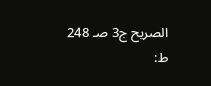الصریح ج3 صـ 248 ط: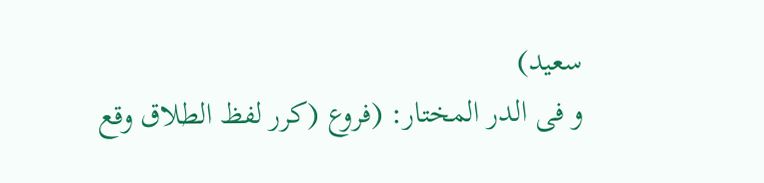سعید)
و فی الدر المختار: (فروع (کرر لفظ الطلاق وقع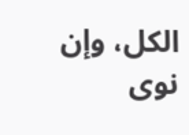الکل، وإن نوی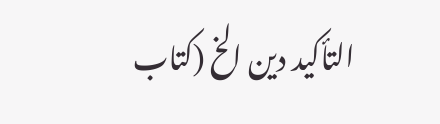التأکید دین الخ (کتاب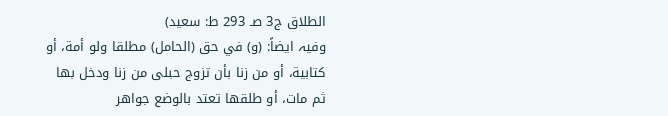الطلاق ج3 صـ 293 ط: سعید)
وفیہ ایضاً: (و) في حق (الحامل) مطلقا ولو أمة، أو كتابية، أو من زنا بأن تزوج حبلى من زنا ودخل بها ثم مات، أو طلقها تعتد بالوضع جواهر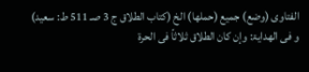الفتاوى (وضع) جميع (حملها) الخ (کتاب الطلاق ج 3 صـ 511 ط: سعید)
و فی الھدایۃ: وإن کان الطلاق ثلاثاً فی الحرۃ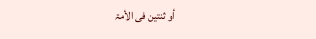أو ثنتین فی الأمۃ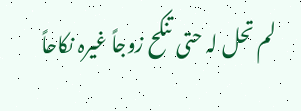لم تحل لہ حتی تنکح زوجاً غیرہ نکاحاً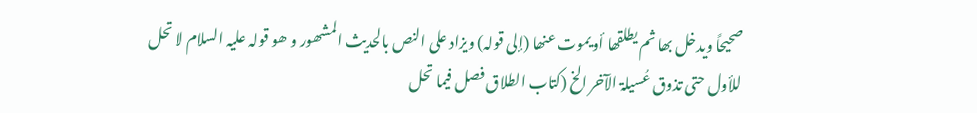صحیحاً ویدخل بھا ثم یطلقھا أو یموت عنھا (إلی قولہ) ویزاد علی النص بالحدیث المشھور و ھو قولہ علیہ السلام لا تحل للأول حتی تذوق عُسیلۃ الآخر الخ (کتاب الطلاق فصل فیما تحل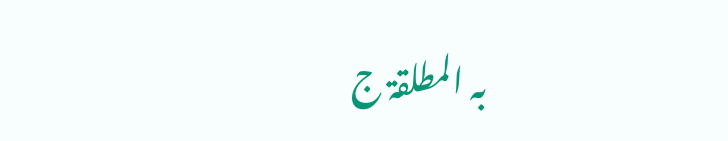بہ المطلقۃ ج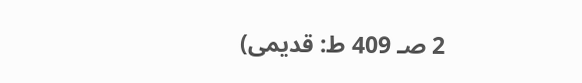2 صـ 409 ط: قدیمی)